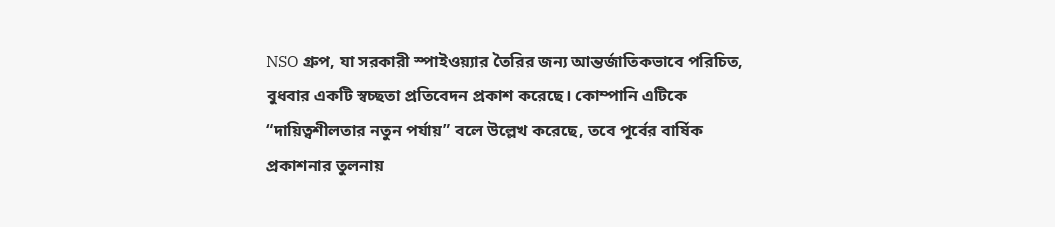NSO গ্রুপ, যা সরকারী স্পাইওয়্যার তৈরির জন্য আন্তর্জাতিকভাবে পরিচিত, বুধবার একটি স্বচ্ছতা প্রতিবেদন প্রকাশ করেছে। কোম্পানি এটিকে “দায়িত্বশীলতার নতুন পর্যায়” বলে উল্লেখ করেছে, তবে পূর্বের বার্ষিক প্রকাশনার তুলনায়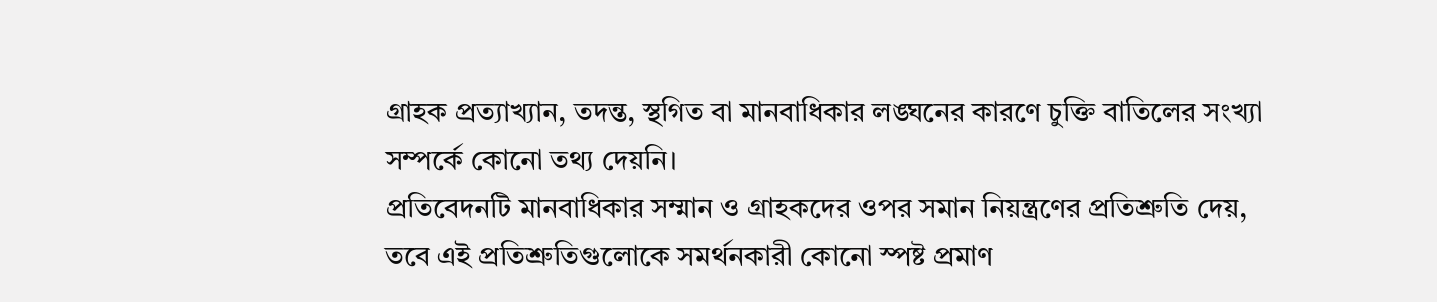গ্রাহক প্রত্যাখ্যান, তদন্ত, স্থগিত বা মানবাধিকার লঙ্ঘনের কারণে চুক্তি বাতিলের সংখ্যা সম্পর্কে কোনো তথ্য দেয়নি।
প্রতিবেদনটি মানবাধিকার সম্মান ও গ্রাহকদের ওপর সমান নিয়ন্ত্রণের প্রতিশ্রুতি দেয়, তবে এই প্রতিশ্রুতিগুলোকে সমর্থনকারী কোনো স্পষ্ট প্রমাণ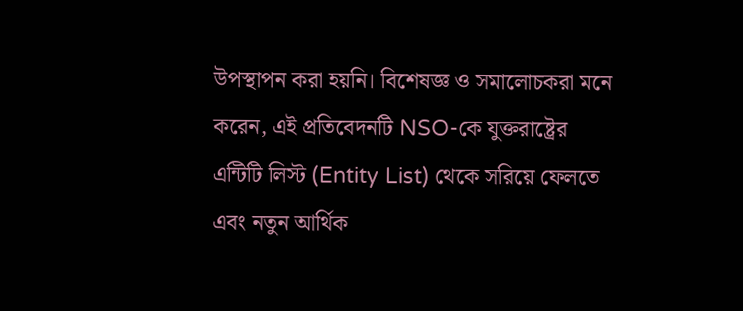উপস্থাপন করা হয়নি। বিশেষজ্ঞ ও সমালোচকরা মনে করেন, এই প্রতিবেদনটি NSO-কে যুক্তরাষ্ট্রের এন্টিটি লিস্ট (Entity List) থেকে সরিয়ে ফেলতে এবং নতুন আর্থিক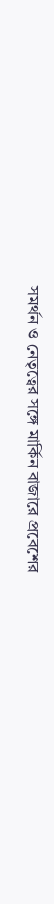সমর্থন ও নেতৃত্বের সঙ্গে মার্কিন বাজারে প্রবেশের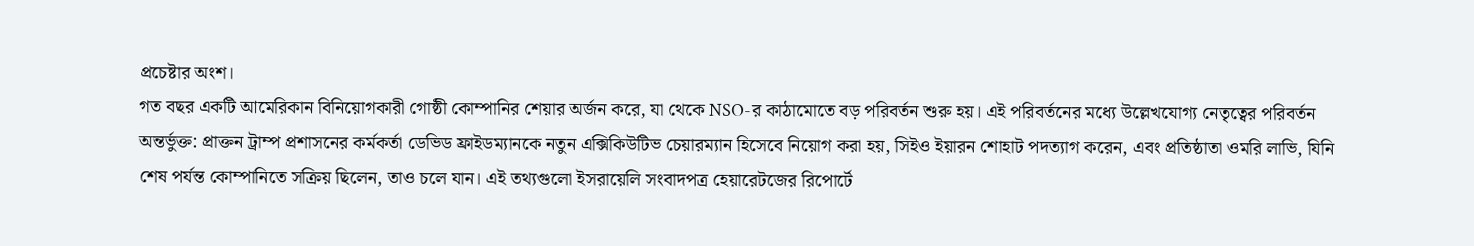প্রচেষ্টার অংশ।
গত বছর একটি আমেরিকান বিনিয়োগকারী গোষ্ঠী কোম্পানির শেয়ার অর্জন করে, যা থেকে NSO-র কাঠামোতে বড় পরিবর্তন শুরু হয়। এই পরিবর্তনের মধ্যে উল্লেখযোগ্য নেতৃত্বের পরিবর্তন অন্তর্ভুক্ত: প্রাক্তন ট্রাম্প প্রশাসনের কর্মকর্তা ডেভিড ফ্রাইডম্যানকে নতুন এক্সিকিউটিভ চেয়ারম্যান হিসেবে নিয়োগ করা হয়, সিইও ইয়ারন শোহাট পদত্যাগ করেন, এবং প্রতিষ্ঠাতা ওমরি লাভি, যিনি শেষ পর্যন্ত কোম্পানিতে সক্রিয় ছিলেন, তাও চলে যান। এই তথ্যগুলো ইসরায়েলি সংবাদপত্র হেয়ারেটজের রিপোর্টে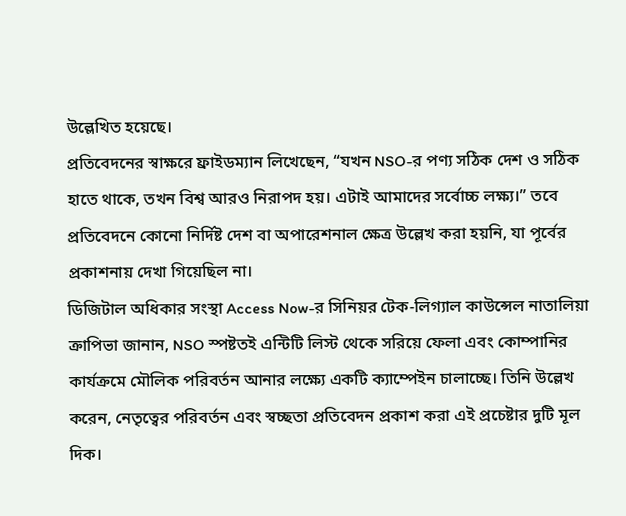উল্লেখিত হয়েছে।
প্রতিবেদনের স্বাক্ষরে ফ্রাইডম্যান লিখেছেন, “যখন NSO-র পণ্য সঠিক দেশ ও সঠিক হাতে থাকে, তখন বিশ্ব আরও নিরাপদ হয়। এটাই আমাদের সর্বোচ্চ লক্ষ্য।” তবে প্রতিবেদনে কোনো নির্দিষ্ট দেশ বা অপারেশনাল ক্ষেত্র উল্লেখ করা হয়নি, যা পূর্বের প্রকাশনায় দেখা গিয়েছিল না।
ডিজিটাল অধিকার সংস্থা Access Now-র সিনিয়র টেক-লিগ্যাল কাউন্সেল নাতালিয়া ক্রাপিভা জানান, NSO স্পষ্টতই এন্টিটি লিস্ট থেকে সরিয়ে ফেলা এবং কোম্পানির কার্যক্রমে মৌলিক পরিবর্তন আনার লক্ষ্যে একটি ক্যাম্পেইন চালাচ্ছে। তিনি উল্লেখ করেন, নেতৃত্বের পরিবর্তন এবং স্বচ্ছতা প্রতিবেদন প্রকাশ করা এই প্রচেষ্টার দুটি মূল দিক।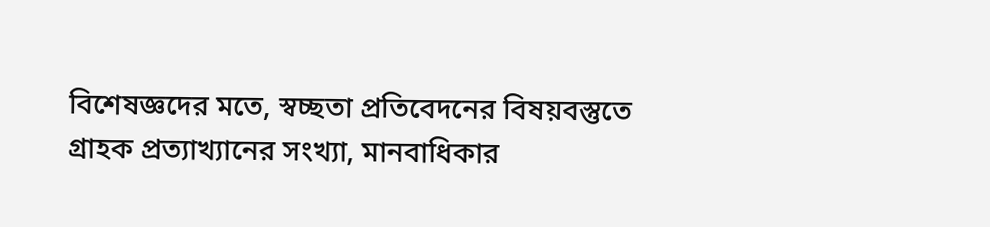বিশেষজ্ঞদের মতে, স্বচ্ছতা প্রতিবেদনের বিষয়বস্তুতে গ্রাহক প্রত্যাখ্যানের সংখ্যা, মানবাধিকার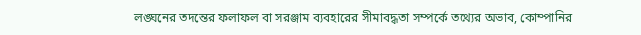লঙ্ঘনের তদন্তের ফলাফল বা সরঞ্জাম ব্যবহারের সীমাবদ্ধতা সম্পর্কে তথ্যের অভাব, কোম্পানির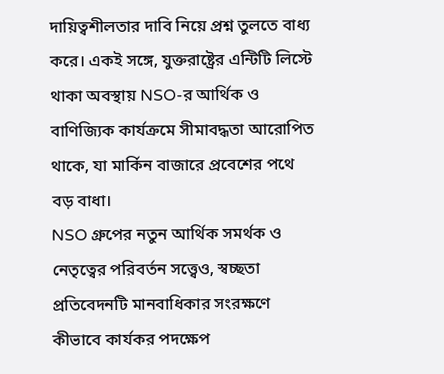দায়িত্বশীলতার দাবি নিয়ে প্রশ্ন তুলতে বাধ্য করে। একই সঙ্গে, যুক্তরাষ্ট্রের এন্টিটি লিস্টে থাকা অবস্থায় NSO-র আর্থিক ও বাণিজ্যিক কার্যক্রমে সীমাবদ্ধতা আরোপিত থাকে, যা মার্কিন বাজারে প্রবেশের পথে বড় বাধা।
NSO গ্রুপের নতুন আর্থিক সমর্থক ও নেতৃত্বের পরিবর্তন সত্ত্বেও, স্বচ্ছতা প্রতিবেদনটি মানবাধিকার সংরক্ষণে কীভাবে কার্যকর পদক্ষেপ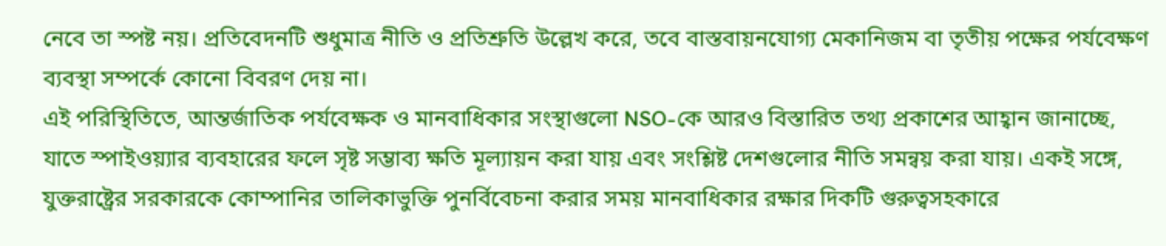নেবে তা স্পষ্ট নয়। প্রতিবেদনটি শুধুমাত্র নীতি ও প্রতিশ্রুতি উল্লেখ করে, তবে বাস্তবায়নযোগ্য মেকানিজম বা তৃতীয় পক্ষের পর্যবেক্ষণ ব্যবস্থা সম্পর্কে কোনো বিবরণ দেয় না।
এই পরিস্থিতিতে, আন্তর্জাতিক পর্যবেক্ষক ও মানবাধিকার সংস্থাগুলো NSO-কে আরও বিস্তারিত তথ্য প্রকাশের আহ্বান জানাচ্ছে, যাতে স্পাইওয়্যার ব্যবহারের ফলে সৃষ্ট সম্ভাব্য ক্ষতি মূল্যায়ন করা যায় এবং সংশ্লিষ্ট দেশগুলোর নীতি সমন্বয় করা যায়। একই সঙ্গে, যুক্তরাষ্ট্রের সরকারকে কোম্পানির তালিকাভুক্তি পুনর্বিবেচনা করার সময় মানবাধিকার রক্ষার দিকটি গুরুত্বসহকারে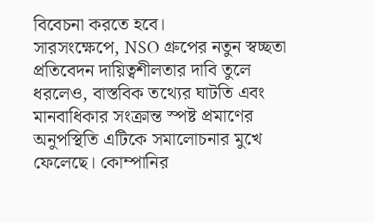বিবেচনা করতে হবে।
সারসংক্ষেপে, NSO গ্রুপের নতুন স্বচ্ছতা প্রতিবেদন দায়িত্বশীলতার দাবি তুলে ধরলেও, বাস্তবিক তথ্যের ঘাটতি এবং মানবাধিকার সংক্রান্ত স্পষ্ট প্রমাণের অনুপস্থিতি এটিকে সমালোচনার মুখে ফেলেছে। কোম্পানির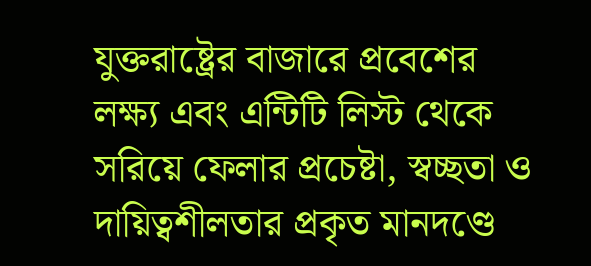যুক্তরাষ্ট্রের বাজারে প্রবেশের লক্ষ্য এবং এন্টিটি লিস্ট থেকে সরিয়ে ফেলার প্রচেষ্টা, স্বচ্ছতা ও দায়িত্বশীলতার প্রকৃত মানদণ্ডে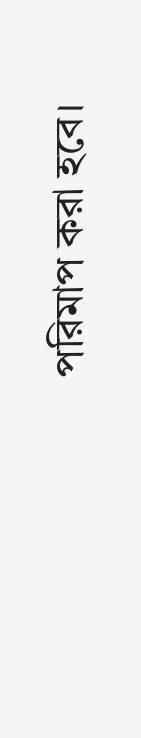পরিমাপ করা হবে।